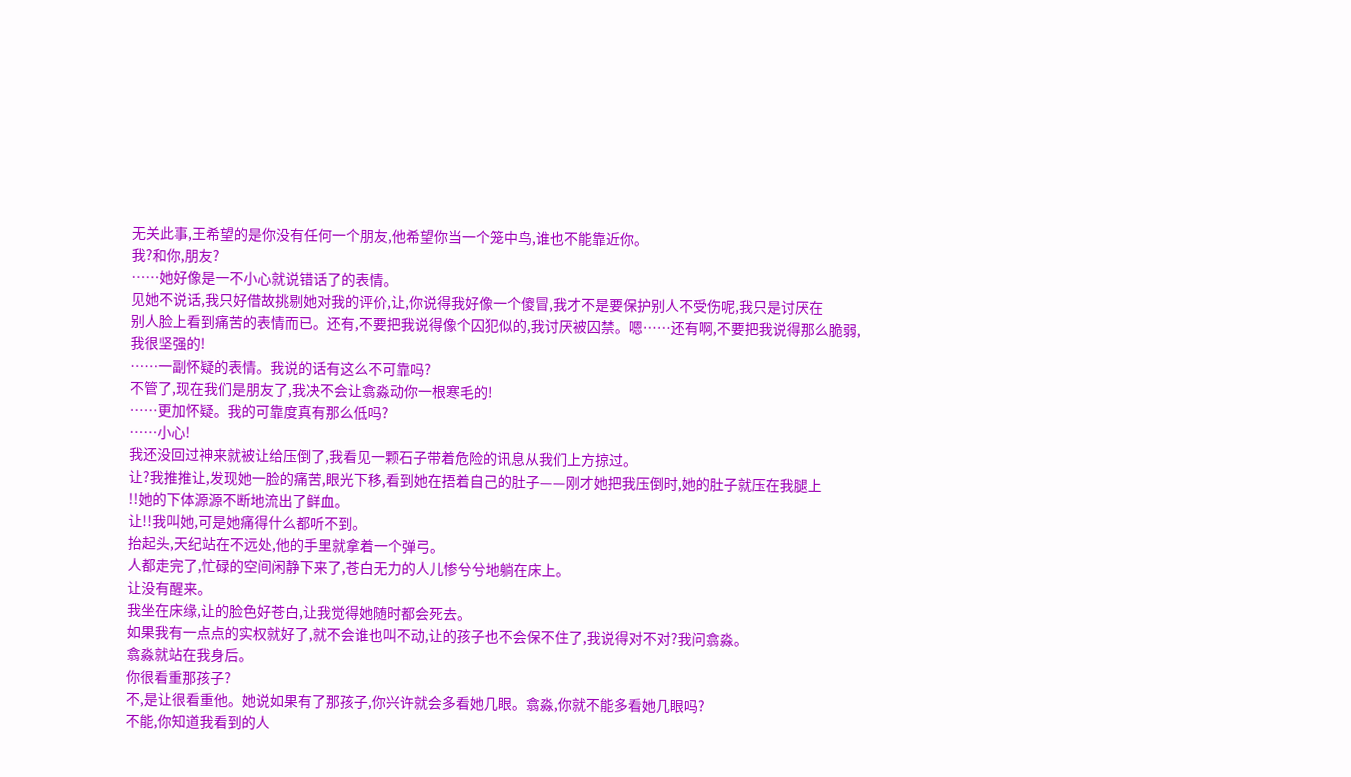无关此事,王希望的是你没有任何一个朋友,他希望你当一个笼中鸟,谁也不能靠近你。
我?和你,朋友?
……她好像是一不小心就说错话了的表情。
见她不说话,我只好借故挑剔她对我的评价,让,你说得我好像一个傻冒,我才不是要保护别人不受伤呢,我只是讨厌在
别人脸上看到痛苦的表情而已。还有,不要把我说得像个囚犯似的,我讨厌被囚禁。嗯……还有啊,不要把我说得那么脆弱,
我很坚强的!
……一副怀疑的表情。我说的话有这么不可靠吗?
不管了,现在我们是朋友了,我决不会让翕淼动你一根寒毛的!
……更加怀疑。我的可靠度真有那么低吗?
……小心!
我还没回过神来就被让给压倒了,我看见一颗石子带着危险的讯息从我们上方掠过。
让?我推推让,发现她一脸的痛苦,眼光下移,看到她在捂着自己的肚子——刚才她把我压倒时,她的肚子就压在我腿上
!!她的下体源源不断地流出了鲜血。
让!!我叫她,可是她痛得什么都听不到。
抬起头,天纪站在不远处,他的手里就拿着一个弹弓。
人都走完了,忙碌的空间闲静下来了,苍白无力的人儿惨兮兮地躺在床上。
让没有醒来。
我坐在床缘,让的脸色好苍白,让我觉得她随时都会死去。
如果我有一点点的实权就好了,就不会谁也叫不动,让的孩子也不会保不住了,我说得对不对?我问翕淼。
翕淼就站在我身后。
你很看重那孩子?
不,是让很看重他。她说如果有了那孩子,你兴许就会多看她几眼。翕淼,你就不能多看她几眼吗?
不能,你知道我看到的人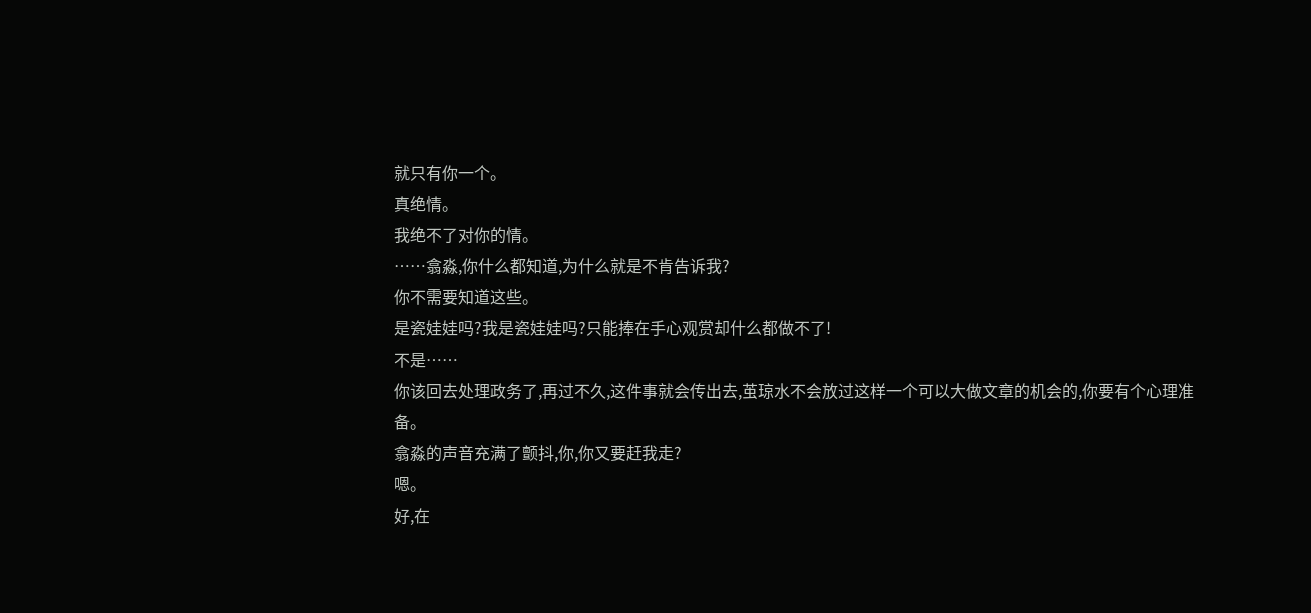就只有你一个。
真绝情。
我绝不了对你的情。
……翕淼,你什么都知道,为什么就是不肯告诉我?
你不需要知道这些。
是瓷娃娃吗?我是瓷娃娃吗?只能捧在手心观赏却什么都做不了!
不是……
你该回去处理政务了,再过不久,这件事就会传出去,茧琼水不会放过这样一个可以大做文章的机会的,你要有个心理准
备。
翕淼的声音充满了颤抖,你,你又要赶我走?
嗯。
好,在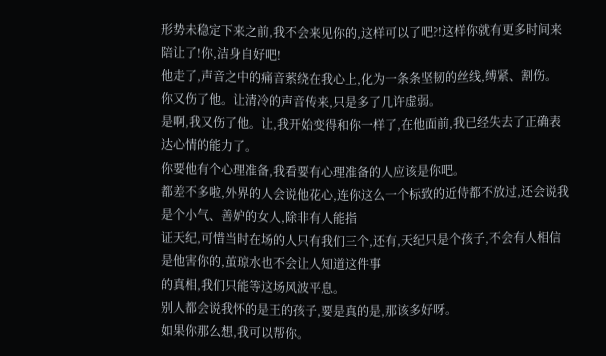形势未稳定下来之前,我不会来见你的,这样可以了吧?!这样你就有更多时间来陪让了!你,洁身自好吧!
他走了,声音之中的痛音萦绕在我心上,化为一条条坚韧的丝线,缚紧、割伤。
你又伤了他。让清冷的声音传来,只是多了几许虚弱。
是啊,我又伤了他。让,我开始变得和你一样了,在他面前,我已经失去了正确表达心情的能力了。
你要他有个心理准备,我看要有心理准备的人应该是你吧。
都差不多啦,外界的人会说他花心,连你这么一个标致的近侍都不放过,还会说我是个小气、善妒的女人,除非有人能指
证天纪,可惜当时在场的人只有我们三个,还有,天纪只是个孩子,不会有人相信是他害你的,茧琼水也不会让人知道这件事
的真相,我们只能等这场风波平息。
别人都会说我怀的是王的孩子,要是真的是,那该多好呀。
如果你那么想,我可以帮你。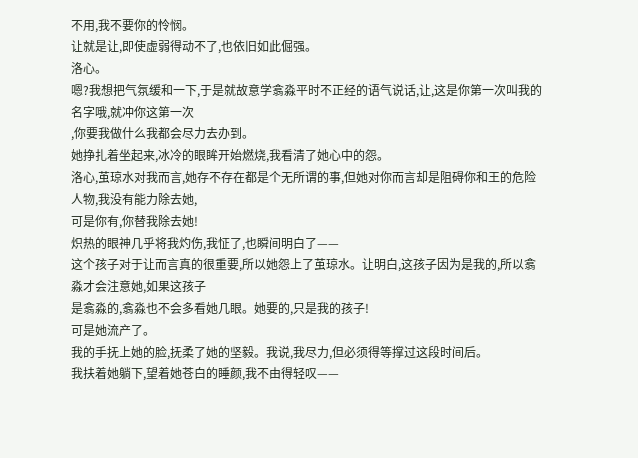不用,我不要你的怜悯。
让就是让,即使虚弱得动不了,也依旧如此倔强。
洛心。
嗯?我想把气氛缓和一下,于是就故意学翕淼平时不正经的语气说话,让,这是你第一次叫我的名字哦,就冲你这第一次
,你要我做什么我都会尽力去办到。
她挣扎着坐起来,冰冷的眼眸开始燃烧,我看清了她心中的怨。
洛心,茧琼水对我而言,她存不存在都是个无所谓的事,但她对你而言却是阻碍你和王的危险人物,我没有能力除去她,
可是你有,你替我除去她!
炽热的眼神几乎将我灼伤,我怔了,也瞬间明白了——
这个孩子对于让而言真的很重要,所以她怨上了茧琼水。让明白,这孩子因为是我的,所以翕淼才会注意她,如果这孩子
是翕淼的,翕淼也不会多看她几眼。她要的,只是我的孩子!
可是她流产了。
我的手抚上她的脸,抚柔了她的坚毅。我说,我尽力,但必须得等撑过这段时间后。
我扶着她躺下,望着她苍白的睡颜,我不由得轻叹——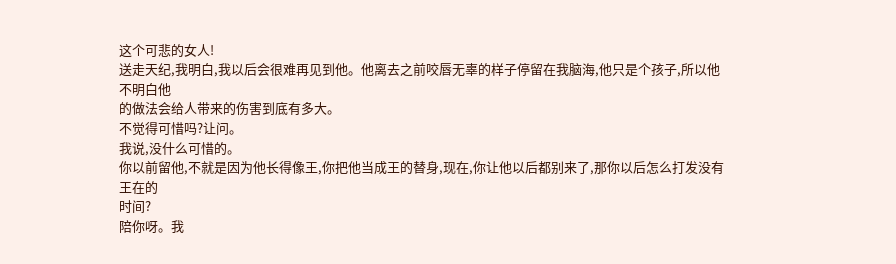这个可悲的女人!
送走天纪,我明白,我以后会很难再见到他。他离去之前咬唇无辜的样子停留在我脑海,他只是个孩子,所以他不明白他
的做法会给人带来的伤害到底有多大。
不觉得可惜吗?让问。
我说,没什么可惜的。
你以前留他,不就是因为他长得像王,你把他当成王的替身,现在,你让他以后都别来了,那你以后怎么打发没有王在的
时间?
陪你呀。我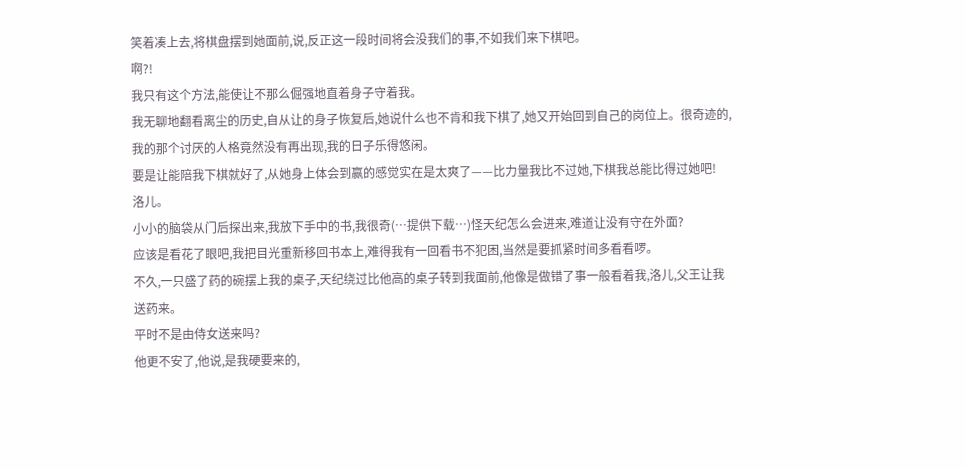笑着凑上去,将棋盘摆到她面前,说,反正这一段时间将会没我们的事,不如我们来下棋吧。
啊?!
我只有这个方法,能使让不那么倔强地直着身子守着我。
我无聊地翻看离尘的历史,自从让的身子恢复后,她说什么也不肯和我下棋了,她又开始回到自己的岗位上。很奇迹的,
我的那个讨厌的人格竟然没有再出现,我的日子乐得悠闲。
要是让能陪我下棋就好了,从她身上体会到赢的感觉实在是太爽了——比力量我比不过她,下棋我总能比得过她吧!
洛儿。
小小的脑袋从门后探出来,我放下手中的书,我很奇(…提供下载…)怪天纪怎么会进来,难道让没有守在外面?
应该是看花了眼吧,我把目光重新移回书本上,难得我有一回看书不犯困,当然是要抓紧时间多看看啰。
不久,一只盛了药的碗摆上我的桌子,天纪绕过比他高的桌子转到我面前,他像是做错了事一般看着我,洛儿,父王让我
送药来。
平时不是由侍女送来吗?
他更不安了,他说,是我硬要来的,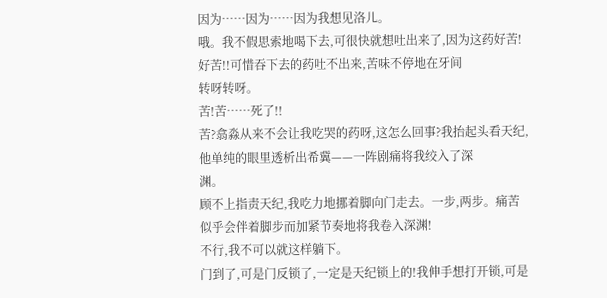因为……因为……因为我想见洛儿。
哦。我不假思索地喝下去,可很快就想吐出来了,因为这药好苦!好苦!!可惜吞下去的药吐不出来,苦味不停地在牙间
转呀转呀。
苦!苦……死了!!
苦?翕淼从来不会让我吃哭的药呀,这怎么回事?我抬起头看天纪,他单纯的眼里透析出希冀——一阵剧痛将我绞入了深
渊。
顾不上指责天纪,我吃力地挪着脚向门走去。一步,两步。痛苦似乎会伴着脚步而加紧节奏地将我卷入深渊!
不行,我不可以就这样躺下。
门到了,可是门反锁了,一定是天纪锁上的!我伸手想打开锁,可是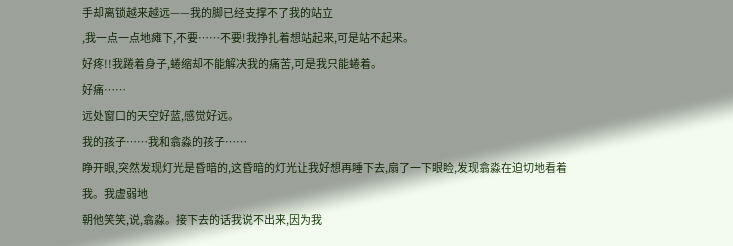手却离锁越来越远——我的脚已经支撑不了我的站立
,我一点一点地瘫下,不要……不要!我挣扎着想站起来,可是站不起来。
好疼!!我踡着身子,蜷缩却不能解决我的痛苦,可是我只能蜷着。
好痛……
远处窗口的天空好蓝,感觉好远。
我的孩子……我和翕淼的孩子……
睁开眼,突然发现灯光是昏暗的,这昏暗的灯光让我好想再睡下去,扇了一下眼睑,发现翕淼在迫切地看着我。我虚弱地
朝他笑笑,说,翕淼。接下去的话我说不出来,因为我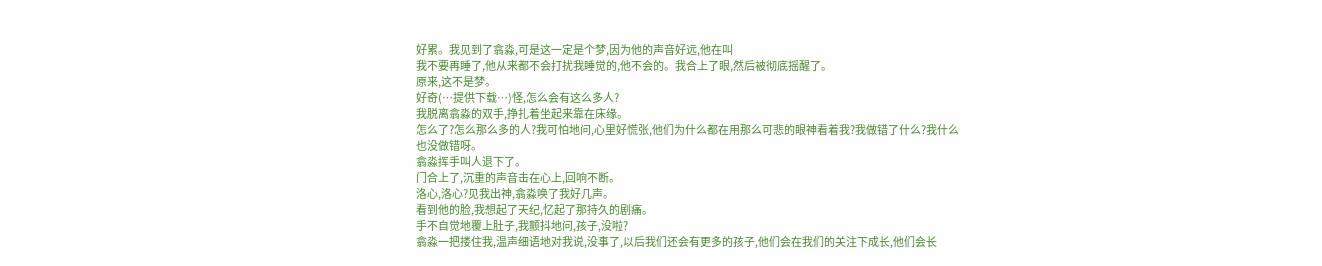好累。我见到了翕淼,可是这一定是个梦,因为他的声音好远,他在叫
我不要再睡了,他从来都不会打扰我睡觉的,他不会的。我合上了眼,然后被彻底摇醒了。
原来,这不是梦。
好奇(…提供下载…)怪,怎么会有这么多人?
我脱离翕淼的双手,挣扎着坐起来靠在床缘。
怎么了?怎么那么多的人?我可怕地问,心里好慌张,他们为什么都在用那么可悲的眼神看着我?我做错了什么?我什么
也没做错呀。
翕淼挥手叫人退下了。
门合上了,沉重的声音击在心上,回响不断。
洛心,洛心?见我出神,翕淼唤了我好几声。
看到他的脸,我想起了天纪,忆起了那持久的剧痛。
手不自觉地覆上肚子,我颤抖地问,孩子,没啦?
翕淼一把搂住我,温声细语地对我说,没事了,以后我们还会有更多的孩子,他们会在我们的关注下成长,他们会长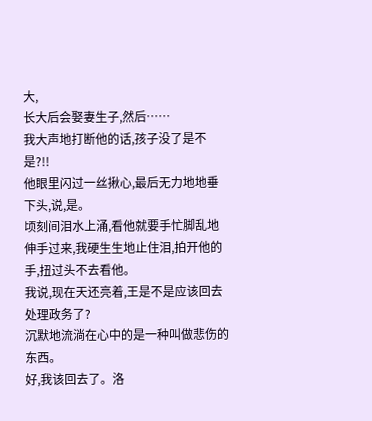大,
长大后会娶妻生子,然后……
我大声地打断他的话,孩子没了是不是?!!
他眼里闪过一丝揪心,最后无力地地垂下头,说,是。
顷刻间泪水上涌,看他就要手忙脚乱地伸手过来,我硬生生地止住泪,拍开他的手,扭过头不去看他。
我说,现在天还亮着,王是不是应该回去处理政务了?
沉默地流淌在心中的是一种叫做悲伤的东西。
好,我该回去了。洛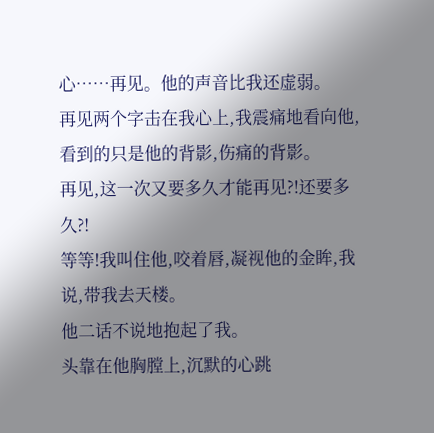心……再见。他的声音比我还虚弱。
再见两个字击在我心上,我震痛地看向他,看到的只是他的背影,伤痛的背影。
再见,这一次又要多久才能再见?!还要多久?!
等等!我叫住他,咬着唇,凝视他的金眸,我说,带我去天楼。
他二话不说地抱起了我。
头靠在他胸膛上,沉默的心跳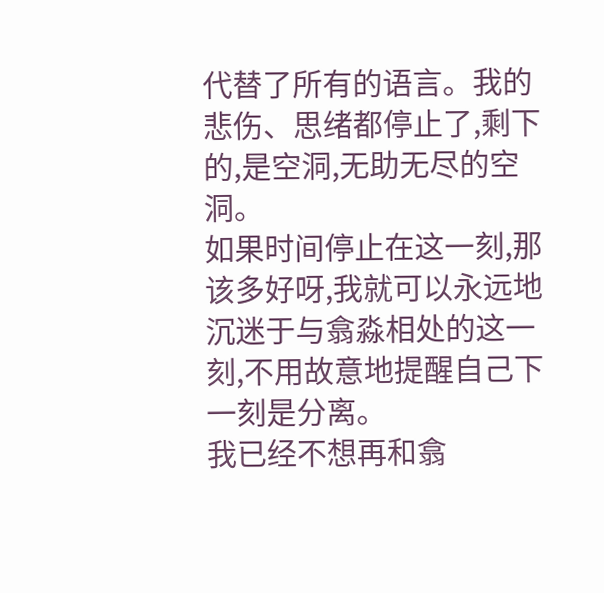代替了所有的语言。我的悲伤、思绪都停止了,剩下的,是空洞,无助无尽的空洞。
如果时间停止在这一刻,那该多好呀,我就可以永远地沉迷于与翕淼相处的这一刻,不用故意地提醒自己下一刻是分离。
我已经不想再和翕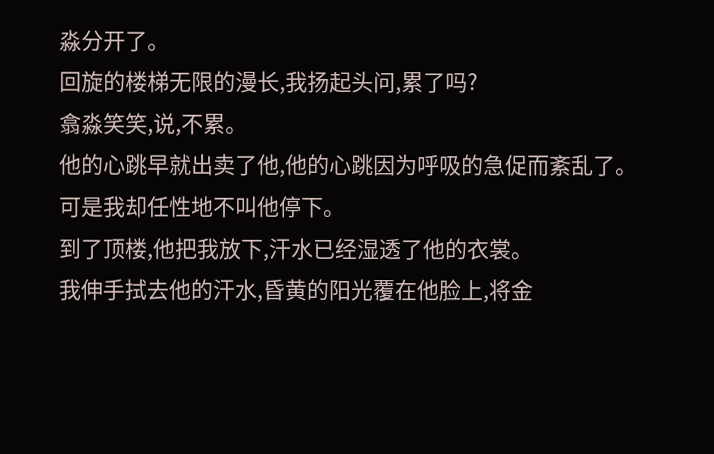淼分开了。
回旋的楼梯无限的漫长,我扬起头问,累了吗?
翕淼笑笑,说,不累。
他的心跳早就出卖了他,他的心跳因为呼吸的急促而紊乱了。
可是我却任性地不叫他停下。
到了顶楼,他把我放下,汗水已经湿透了他的衣裳。
我伸手拭去他的汗水,昏黄的阳光覆在他脸上,将金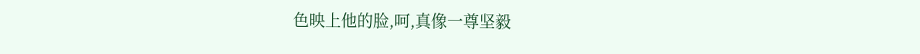色映上他的脸,呵,真像一尊坚毅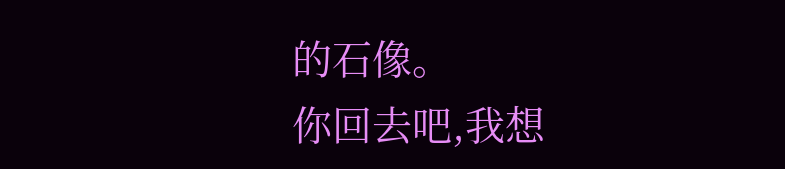的石像。
你回去吧,我想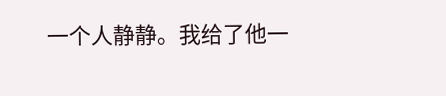一个人静静。我给了他一